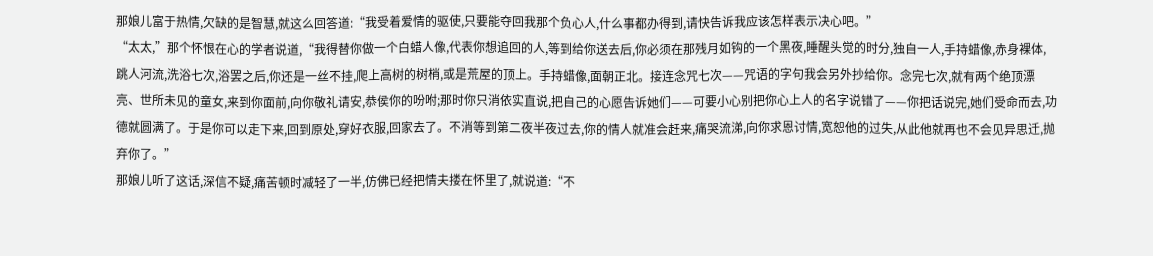那娘儿富于热情,欠缺的是智慧,就这么回答道:“我受着爱情的驱使,只要能夺回我那个负心人,什么事都办得到,请快告诉我应该怎样表示决心吧。”
“太太,”那个怀恨在心的学者说道,“我得替你做一个白蜡人像,代表你想追回的人,等到给你送去后,你必须在那残月如钩的一个黑夜,睡醒头觉的时分,独自一人,手持蜡像,赤身裸体,跳人河流,洗浴七次,浴罢之后,你还是一丝不挂,爬上高树的树梢,或是荒屋的顶上。手持蜡像,面朝正北。接连念咒七次——咒语的字句我会另外抄给你。念完七次,就有两个绝顶漂亮、世所未见的童女,来到你面前,向你敬礼请安,恭侯你的吩咐;那时你只消依实直说,把自己的心愿告诉她们——可要小心别把你心上人的名字说错了——你把话说完,她们受命而去,功德就圆满了。于是你可以走下来,回到原处,穿好衣服,回家去了。不消等到第二夜半夜过去,你的情人就准会赶来,痛哭流涕,向你求恩讨情,宽恕他的过失,从此他就再也不会见异思迁,抛弃你了。”
那娘儿听了这话,深信不疑,痛苦顿时减轻了一半,仿佛已经把情夫搂在怀里了,就说道:“不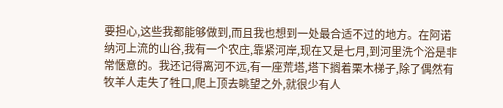要担心,这些我都能够做到,而且我也想到一处最合适不过的地方。在阿诺纳河上流的山谷,我有一个农庄,靠紧河岸,现在又是七月,到河里洗个浴是非常惬意的。我还记得离河不远,有一座荒塔,塔下搁着栗木梯子,除了偶然有牧羊人走失了牲口,爬上顶去眺望之外,就很少有人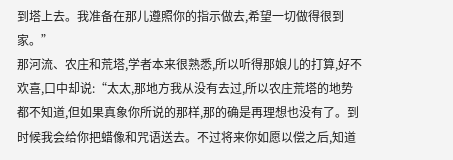到塔上去。我准备在那儿遵照你的指示做去,希望一切做得很到家。”
那河流、农庄和荒塔,学者本来很熟悉,所以听得那娘儿的打算,好不欢喜,口中却说:“太太,那地方我从没有去过,所以农庄荒塔的地势都不知道,但如果真象你所说的那样,那的确是再理想也没有了。到时候我会给你把蜡像和咒语送去。不过将来你如愿以偿之后,知道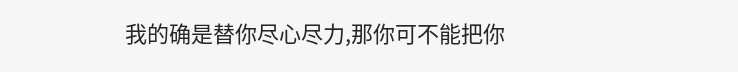我的确是替你尽心尽力,那你可不能把你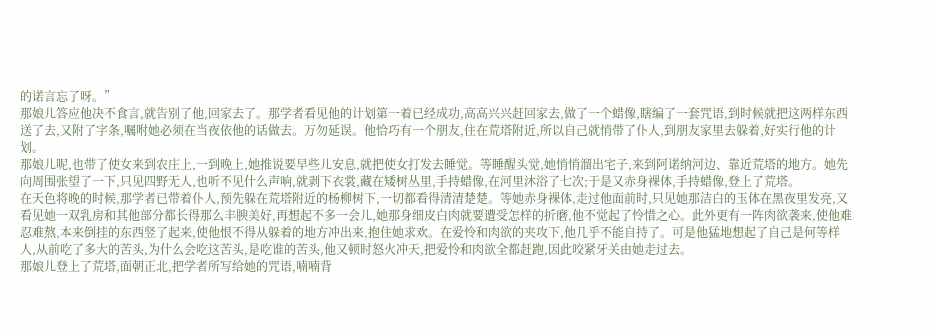的诺言忘了呀。”
那娘儿答应他决不食言,就告别了他,回家去了。那学者看见他的计划第一着已经成功,高高兴兴赶回家去,做了一个蜡像,瞎编了一套咒语,到时候就把这两样东西送了去,又附了字条,嘱咐她必须在当夜依他的话做去。万勿延误。他恰巧有一个朋友,住在荒塔附近,所以自己就悄带了仆人,到朋友家里去躲着,好实行他的计划。
那娘儿呢,也带了使女来到农庄上,一到晚上,她推说要早些儿安息,就把使女打发去睡觉。等睡醒头觉,她悄悄溜出宅子,来到阿诺纳河边、靠近荒塔的地方。她先向周围张望了一下,只见四野无人,也听不见什么声响,就剥下衣裳,藏在矮树丛里,手持蜡像,在河里沐浴了七次;于是又赤身裸体,手持蜡像,登上了荒塔。
在天色将晚的时候,那学者已带着仆人,预先躲在荒塔附近的杨柳树下,一切都看得清清楚楚。等她赤身裸体,走过他面前时,只见她那洁白的玉体在黑夜里发亮,又看见她一双乳房和其他部分都长得那么丰腴美好,再想起不多一会儿,她那身细皮白肉就要遭受怎样的折磨,他不觉起了怜惜之心。此外更有一阵肉欲袭来,使他难忍难熬,本来倒挂的东西竖了起来,使他恨不得从躲着的地方冲出来,抱住她求欢。在爱怜和肉欲的夹攻下,他几乎不能自持了。可是他猛地想起了自己是何等样人,从前吃了多大的苦头,为什么会吃这苦头,是吃谁的苦头,他又顿时怒火冲天,把爱怜和肉欲全都赶跑,因此咬紧牙关由她走过去。
那娘儿登上了荒塔,面朝正北,把学者所写给她的咒语,喃喃背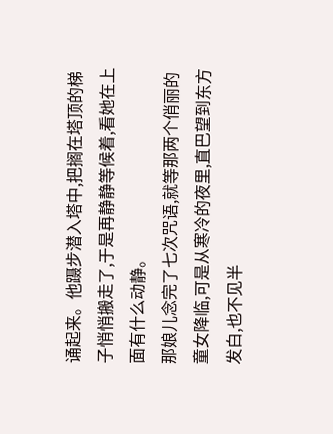诵起来。他蹑步潜入塔中,把搁在塔顶的梯子悄悄搬走了,于是再静静等候着,看她在上面有什么动静。
那娘儿念完了七次咒语,就等那两个俏丽的童女降临,可是从寒冷的夜里,直巴望到东方发白,也不见半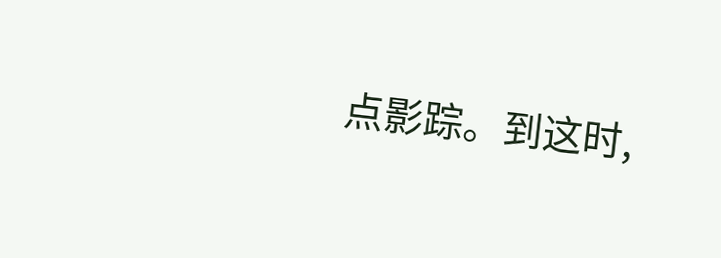点影踪。到这时,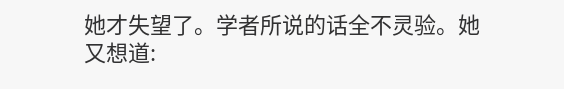她才失望了。学者所说的话全不灵验。她又想道: